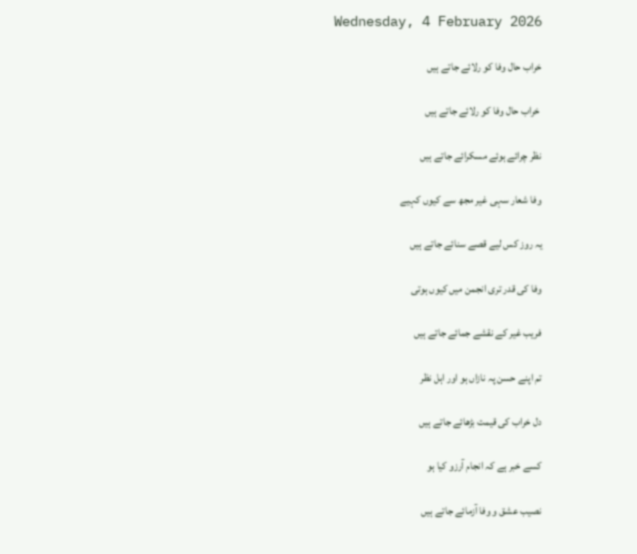Wednesday, 4 February 2026

خراب حال وفا کو رلائے جاتے ہیں

 خراب حال وفا کو رلائے جاتے ہیں

نظر چرائے ہوئے مسکرائے جاتے ہیں

وفا شعار سہی غیر مجھ سے کیوں کہیے

یہ روز کس لیے قصے سنائے جاتے ہیں

وفا کی قدر تری انجمن میں کیوں ہوتی

فریب غیر کے نقشے جمائے جاتے ہیں

تم اپنے حسن پہ نازاں ہو اور اہل نظر

دل خراب کی قیمت بڑھائے جاتے ہیں

کسے خبر ہے کہ انجام آرزو کیا ہو

نصیب عشق و وفا آزمائے جاتے ہیں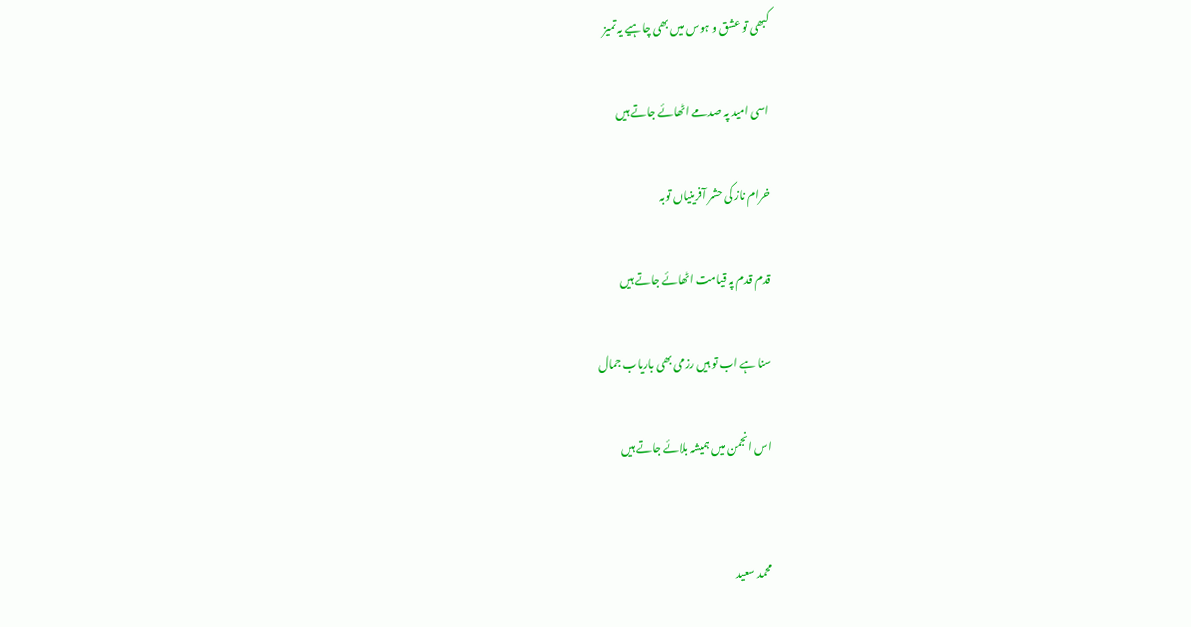کبھی تو عشق و ہوس میں بھی چاہیے یہ تمیز

اسی امید پہ صدمے اٹھائے جاتے ہیں

خرام ناز کی حشر آفرینیاں توبہ

قدم قدم پہ قیامت اٹھائے جاتے ہیں

سنا ہے اب تو ہیں رزمی بھی باریاب جمال

اس انجمن میں ہمیشہ بلائے جاتے ہیں


محمد سعید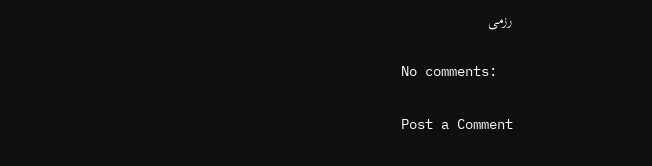رزمی

No comments:

Post a Comment